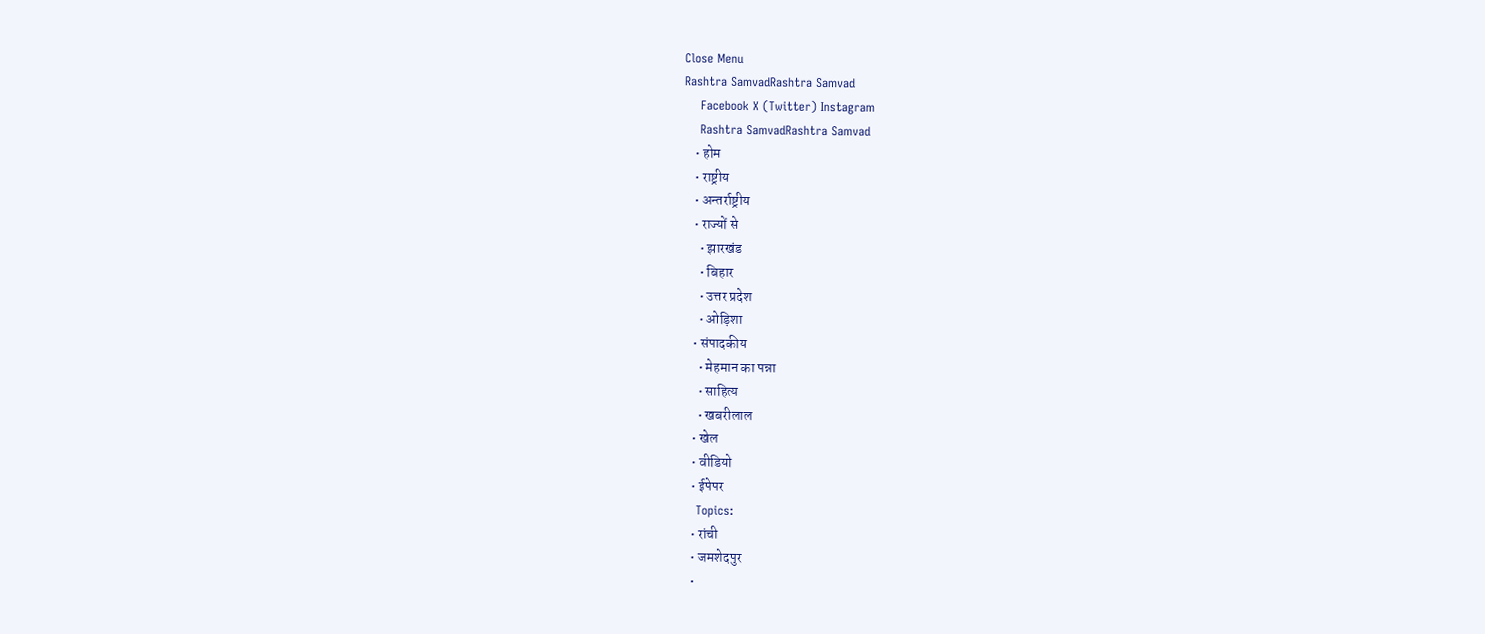Close Menu
Rashtra SamvadRashtra Samvad
    Facebook X (Twitter) Instagram
    Rashtra SamvadRashtra Samvad
    • होम
    • राष्ट्रीय
    • अन्तर्राष्ट्रीय
    • राज्यों से
      • झारखंड
      • बिहार
      • उत्तर प्रदेश
      • ओड़िशा
    • संपादकीय
      • मेहमान का पन्ना
      • साहित्य
      • खबरीलाल
    • खेल
    • वीडियो
    • ईपेपर
    Topics:
    • रांची
    • जमशेदपुर
    •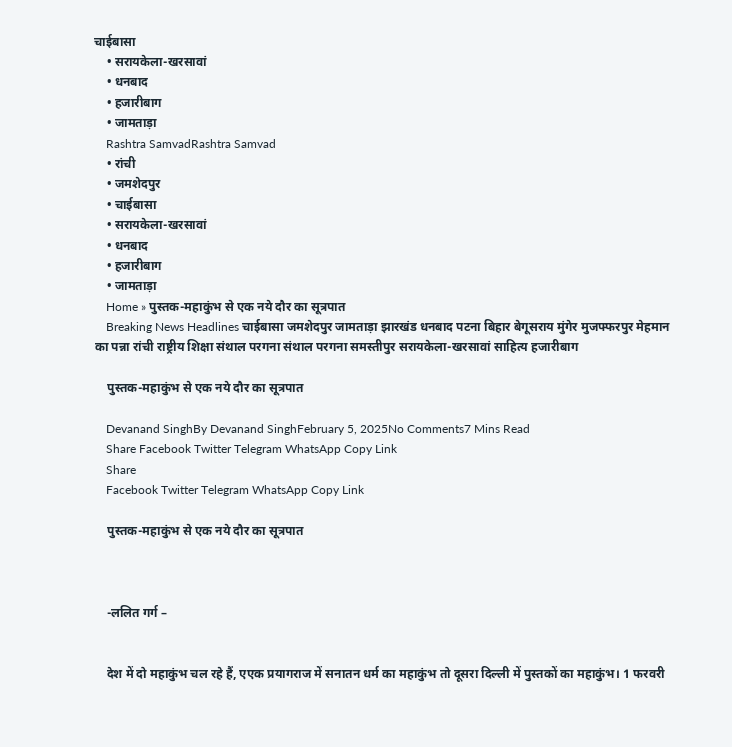चाईबासा
    • सरायकेला-खरसावां
    • धनबाद
    • हजारीबाग
    • जामताड़ा
    Rashtra SamvadRashtra Samvad
    • रांची
    • जमशेदपुर
    • चाईबासा
    • सरायकेला-खरसावां
    • धनबाद
    • हजारीबाग
    • जामताड़ा
    Home » पुस्तक-महाकुंभ से एक नये दौर का सूत्रपात
    Breaking News Headlines चाईबासा जमशेदपुर जामताड़ा झारखंड धनबाद पटना बिहार बेगूसराय मुंगेर मुजफ्फरपुर मेहमान का पन्ना रांची राष्ट्रीय शिक्षा संथाल परगना संथाल परगना समस्तीपुर सरायकेला-खरसावां साहित्य हजारीबाग

    पुस्तक-महाकुंभ से एक नये दौर का सूत्रपात

    Devanand SinghBy Devanand SinghFebruary 5, 2025No Comments7 Mins Read
    Share Facebook Twitter Telegram WhatsApp Copy Link
    Share
    Facebook Twitter Telegram WhatsApp Copy Link

    पुस्तक-महाकुंभ से एक नये दौर का सूत्रपात



    -ललित गर्ग –


    देश में दो महाकुंभ चल रहे हैं, एएक प्रयागराज में सनातन धर्म का महाकुंभ तो दूसरा दिल्ली में पुस्तकों का महाकुंभ। 1 फरवरी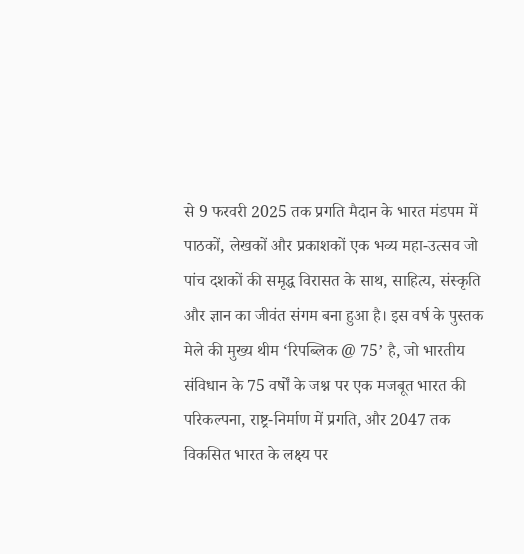से 9 फरवरी 2025 तक प्रगति मैदान के भारत मंडपम में पाठकों, लेखकों और प्रकाशकों एक भव्य महा-उत्सव जो पांच दशकों की समृद्ध विरासत के साथ, साहित्य, संस्कृति और ज्ञान का जीवंत संगम बना हुआ है। इस वर्ष के पुस्तक मेले की मुख्य थीम ‘रिपब्लिक @ 75’ है, जो भारतीय संविधान के 75 वर्षों के जश्न पर एक मजबूत भारत की परिकल्पना, राष्ट्र-निर्माण में प्रगति, और 2047 तक विकसित भारत के लक्ष्य पर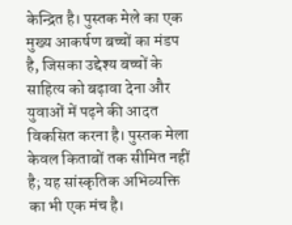केन्द्रित है। पुस्तक मेले का एक मुख्य आकर्षण बच्चों का मंडप है, जिसका उद्देश्य बच्चों के साहित्य को बढ़ावा देना और युवाओं में पढ़ने की आदत विकसित करना है। पुस्तक मेला केवल किताबों तक सीमित नहीं है; यह सांस्कृतिक अभिव्यक्ति का भी एक मंच है।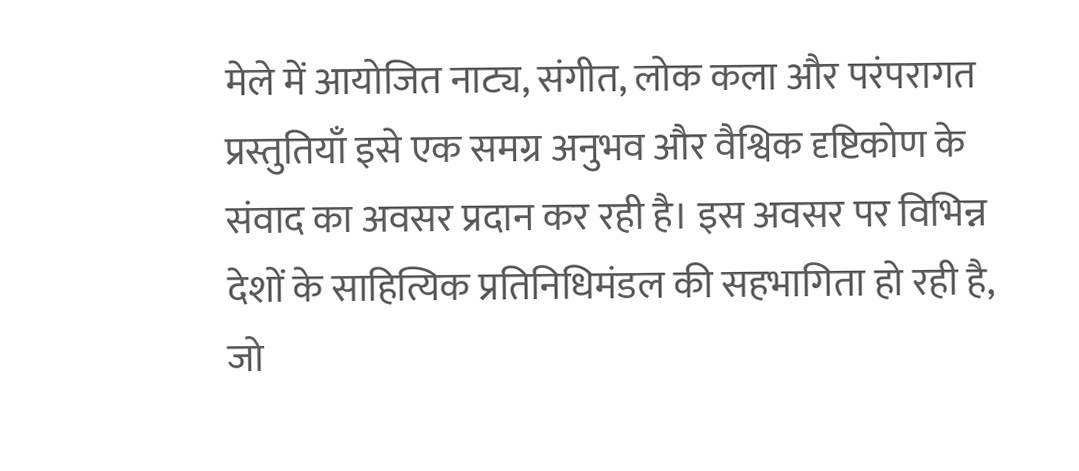मेले में आयोजित नाट्य, संगीत, लोक कला और परंपरागत प्रस्तुतियाँ इसे एक समग्र अनुभव और वैश्विक दृष्टिकोण के संवाद का अवसर प्रदान कर रही है। इस अवसर पर विभिन्न देशों के साहित्यिक प्रतिनिधिमंडल की सहभागिता हो रही है, जो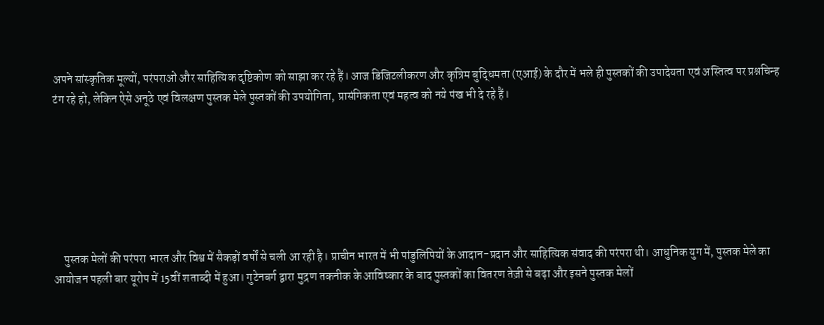अपने सांस्कृतिक मूल्यों, परंपराओं और साहित्यिक दृष्टिकोण को साझा कर रहे हैं। आज डिजिटलीकरण और कृत्रिम बुद्धिमता (एआई) के दौर में भले ही पुस्तकों की उपादेयता एवं अस्तित्व पर प्रश्नचिन्ह टंग रहे हो, लेकिन ऐसे अनूठे एवं विलक्षण पुस्तक मेले पुस्तकों की उपयोगिता, प्रासंगिकता एवं महत्व को नये पंख भी दे रहे हैं।







    पुस्तक मेलों की परंपरा भारत और विश्व में सैकड़ों वर्षों से चली आ रही है। प्राचीन भारत में भी पांडुलिपियों के आदान-प्रदान और साहित्यिक संवाद की परंपरा थी। आधुनिक युग में, पुस्तक मेले का आयोजन पहली बार यूरोप में 15वीं शताब्दी में हुआ। गुटेनबर्ग द्वारा मुद्रण तकनीक के आविष्कार के बाद पुस्तकों का वितरण तेज़ी से बढ़ा और इसने पुस्तक मेलों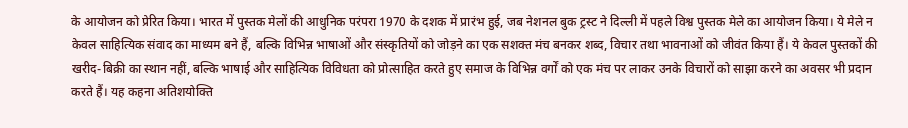के आयोजन को प्रेरित किया। भारत में पुस्तक मेलों की आधुनिक परंपरा 1970 के दशक में प्रारंभ हुई, जब नेशनल बुक ट्रस्ट ने दिल्ली में पहले विश्व पुस्तक मेले का आयोजन किया। ये मेले न केवल साहित्यिक संवाद का माध्यम बने हैं, बल्कि विभिन्न भाषाओं और संस्कृतियों को जोड़ने का एक सशक्त मंच बनकर शब्द, विचार तथा भावनाओं को जीवंत किया हैं। ये केवल पुस्तकों की खरीद-बिक्री का स्थान नहीं, बल्कि भाषाई और साहित्यिक विविधता को प्रोत्साहित करते हुए समाज के विभिन्न वर्गों को एक मंच पर लाकर उनके विचारों को साझा करने का अवसर भी प्रदान करते हैं। यह कहना अतिशयोक्ति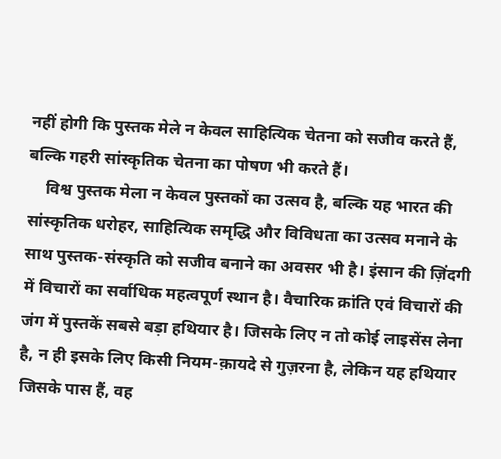नहीं होगी कि पुस्तक मेले न केवल साहित्यिक चेतना को सजीव करते हैं, बल्कि गहरी सांस्कृतिक चेतना का पोषण भी करते हैं।
    विश्व पुस्तक मेला न केवल पुस्तकों का उत्सव है, बल्कि यह भारत की सांस्कृतिक धरोहर, साहित्यिक समृद्धि और विविधता का उत्सव मनाने के साथ पुस्तक-संस्कृति को सजीव बनाने का अवसर भी है। इंसान की ज़िंदगी में विचारों का सर्वाधिक महत्वपूर्ण स्थान है। वैचारिक क्रांति एवं विचारों की जंग में पुस्तकें सबसे बड़ा हथियार है। जिसके लिए न तो कोई लाइसेंस लेना है, न ही इसके लिए किसी नियम-क़ायदे से गुज़रना है, लेकिन यह हथियार जिसके पास हैं, वह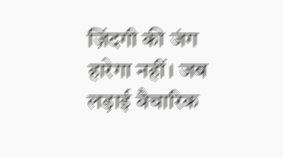ज़िंदगी की जंग हारेगा नहीं। जब लड़ाई वैचारिक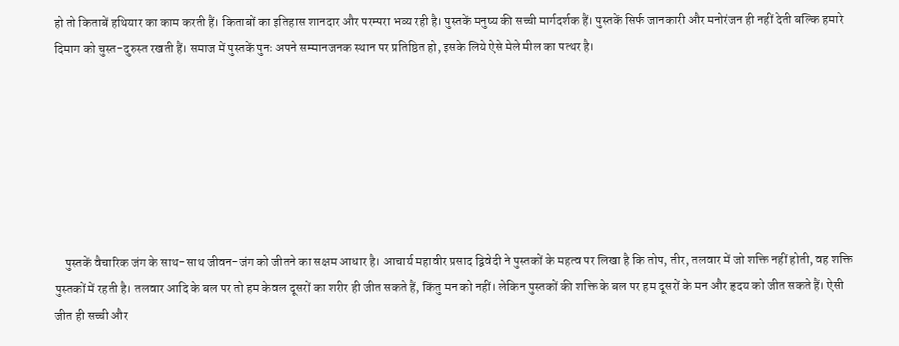हो तो किताबें हथियार का काम करती हैं। किताबों का इतिहास शानदार और परम्परा भव्य रही है। पुस्तकें मनुष्य की सच्ची मार्गदर्शक हैं। पुस्तकें सिर्फ जानकारी और मनोरंजन ही नहीं देती बल्कि हमारे दिमाग को चुस्त-दुरुस्त रखती हैं। समाज में पुस्तकें पुनः अपने सम्मानजनक स्थान पर प्रतिष्ठित हो, इसके लिये ऐसे मेले मील का पत्थर है।







    पुस्तकें वैचारिक जंग के साथ-साथ जीवन-जंग को जीतने का सक्षम आधार है। आचार्य महावीर प्रसाद द्विवेदी ने पुस्तकों के महत्व पर लिखा है कि तोप, तीर, तलवार में जो शक्ति नहीं होती, वह शक्ति पुस्तकों में रहती है। तलवार आदि के बल पर तो हम केवल दूसरों का शरीर ही जीत सकते हैं, किंतु मन को नहीं। लेकिन पुस्तकों की शक्ति के बल पर हम दूसरों के मन और हृदय को जीत सकते हैं। ऐसी जीत ही सच्ची और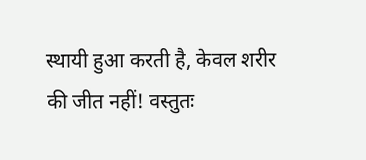स्थायी हुआ करती है, केवल शरीर की जीत नहीं! वस्तुतः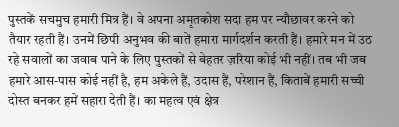पुस्तकें सचमुच हमारी मित्र हैं। वे अपना अमृतकोश सदा हम पर न्यौछावर करने को तैयार रहती हैं। उनमें छिपी अनुभव की बातें हमारा मार्गदर्शन करती हैं। हमारे मन में उठ रहे सवालों का जवाब पाने के लिए पुस्तकों से बेहतर ज़रिया कोई भी नहीं। तब भी जब हमारे आस-पास कोई नहीं है, हम अकेले हैं, उदास हैं, परेशान हैं, किताबें हमारी सच्ची दोस्त बनकर हमें सहारा देती हैं। का महत्व एवं क्षेत्र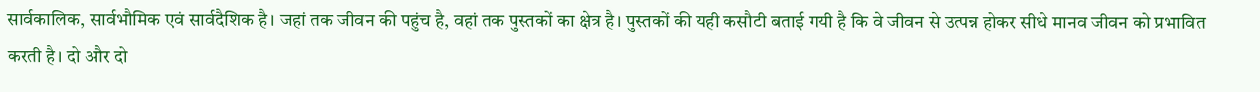सार्वकालिक, सार्वभौमिक एवं सार्वदैशिक है। जहां तक जीवन की पहुंच है, वहां तक पुस्तकों का क्षेत्र है। पुस्तकों की यही कसौटी बताई गयी है कि वे जीवन से उत्पन्न होकर सीधे मानव जीवन को प्रभावित करती है। दो और दो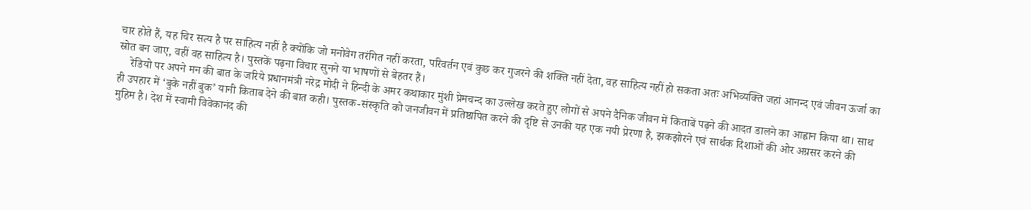चार होते हैं, यह चिर सत्य है पर साहित्य नहीं है क्योंकि जो मनोवेग तरंगित नहीं करता, परिवर्तन एवं कुछ कर गुजरने की शक्ति नहीं देता, वह साहित्य नहीं हो सकता अतः अभिव्यक्ति जहां आनन्द एवं जीवन ऊर्जा का स्रोत बन जाए, वहीं वह साहित्य है। पुस्तकें पढ़ना विचार सुनने या भाषणों से बेहतर हैं।
    रेडियो पर अपने मन की बात के जरिये प्रधानमंत्री नरेद्र मोदी ने हिन्दी के अमर कथाकार मुंशी प्रेमचन्द का उल्लेख करते हुए लोगों से अपने दैनिक जीवन में किताबें पढ़ने की आदत डालने का आह्वान किया था। साथ ही उपहार में ‘बुके नहीं बुक’ यानी किताब देने की बात कही। पुस्तक-संस्कृति को जनजीवन में प्रतिष्ठापित करने की दृष्टि से उनकी यह एक नयी प्रेरणा है, झकझोरने एवं सार्थक दिशाओं की ओर अग्रसर करने की मुहिम है। देश में स्वामी विवेकानंद की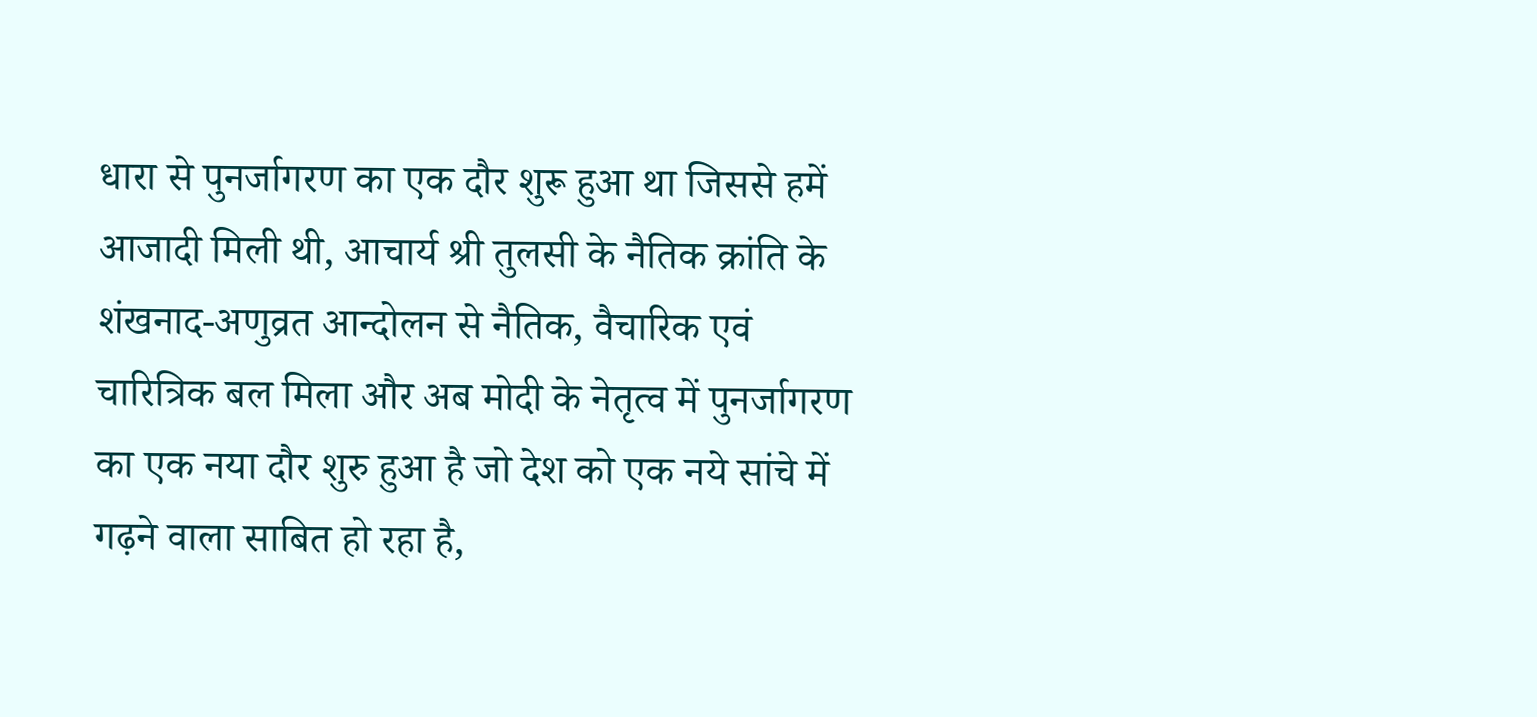धारा से पुनर्जागरण का एक दौर शुरू हुआ था जिससे हमें आजादी मिली थी, आचार्य श्री तुलसी के नैतिक क्रांति के शंखनाद-अणुव्रत आन्दोलन से नैतिक, वैचारिक एवं चारित्रिक बल मिला और अब मोदी के नेतृत्व में पुनर्जागरण का एक नया दौर शुरु हुआ है जो देश को एक नये सांचे में गढ़ने वाला साबित हो रहा है,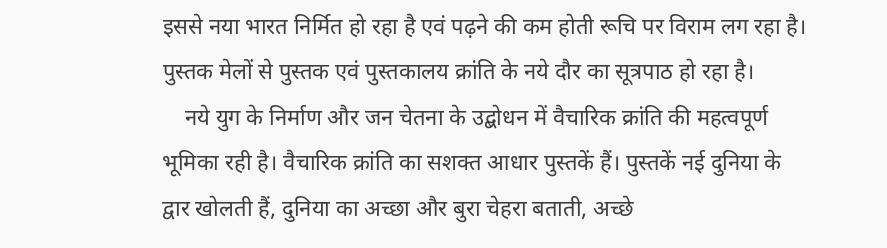इससे नया भारत निर्मित हो रहा है एवं पढ़ने की कम होती रूचि पर विराम लग रहा है। पुस्तक मेलों से पुस्तक एवं पुस्तकालय क्रांति के नये दौर का सूत्रपाठ हो रहा है।
    नये युग के निर्माण और जन चेतना के उद्बोधन में वैचारिक क्रांति की महत्वपूर्ण भूमिका रही है। वैचारिक क्रांति का सशक्त आधार पुस्तकें हैं। पुस्तकें नई दुनिया के द्वार खोलती हैं, दुनिया का अच्छा और बुरा चेहरा बताती, अच्छे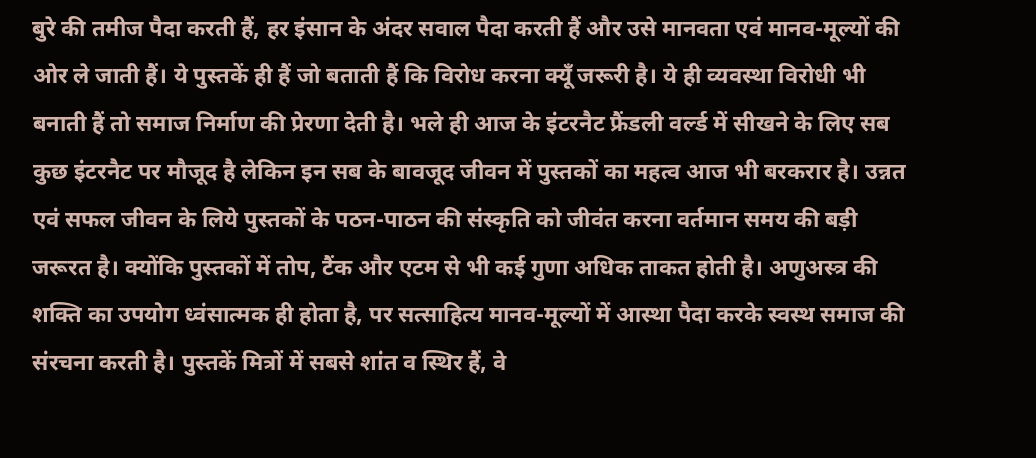बुरे की तमीज पैदा करती हैं, हर इंसान के अंदर सवाल पैदा करती हैं और उसे मानवता एवं मानव-मूल्यों की ओर ले जाती हैं। ये पुस्तकें ही हैं जो बताती हैं कि विरोध करना क्यूँ जरूरी है। ये ही व्यवस्था विरोधी भी बनाती हैं तो समाज निर्माण की प्रेरणा देती है। भले ही आज के इंटरनैट फ्रैंडली वर्ल्ड में सीखने के लिए सब कुछ इंटरनैट पर मौजूद है लेकिन इन सब के बावजूद जीवन में पुस्तकों का महत्व आज भी बरकरार है। उन्नत एवं सफल जीवन के लिये पुस्तकों के पठन-पाठन की संस्कृति को जीवंत करना वर्तमान समय की बड़ी जरूरत है। क्योंकि पुस्तकों में तोप, टैंक और एटम से भी कई गुणा अधिक ताकत होती है। अणुअस्त्र की शक्ति का उपयोग ध्वंसात्मक ही होता है, पर सत्साहित्य मानव-मूल्यों में आस्था पैदा करके स्वस्थ समाज की संरचना करती है। पुस्तकें मित्रों में सबसे शांत व स्थिर हैं, वे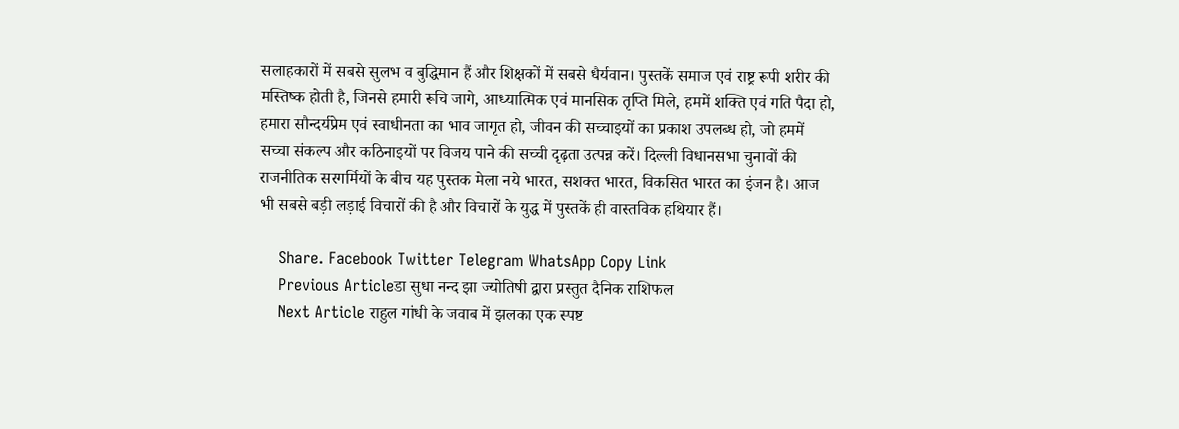सलाहकारों में सबसे सुलभ व बुद्धिमान हैं और शिक्षकों में सबसे धैर्यवान। पुस्तकें समाज एवं राष्ट्र रूपी शरीर की मस्तिष्क होती है, जिनसे हमारी रूचि जागे, आध्यात्मिक एवं मानसिक तृप्ति मिले, हममें शक्ति एवं गति पैदा हो, हमारा सौन्दर्यप्रेम एवं स्वाधीनता का भाव जागृत हो, जीवन की सच्चाइयों का प्रकाश उपलब्ध हो, जो हममें सच्चा संकल्प और कठिनाइयों पर विजय पाने की सच्ची दृढ़ता उत्पन्न करें। दिल्ली विधानसभा चुनावों की राजनीतिक सरगर्मियों के बीच यह पुस्तक मेला नये भारत, सशक्त भारत, विकसित भारत का इंजन है। आज भी सबसे बड़ी लड़ाई विचारों की है और विचारों के युद्ध में पुस्तकें ही वास्तविक हथियार हैं।

    Share. Facebook Twitter Telegram WhatsApp Copy Link
    Previous Articleडा सुधा नन्द झा ज्योतिषी द्वारा प्रस्तुत दैनिक राशिफल
    Next Article राहुल गांधी के जवाब में झलका एक स्पष्ट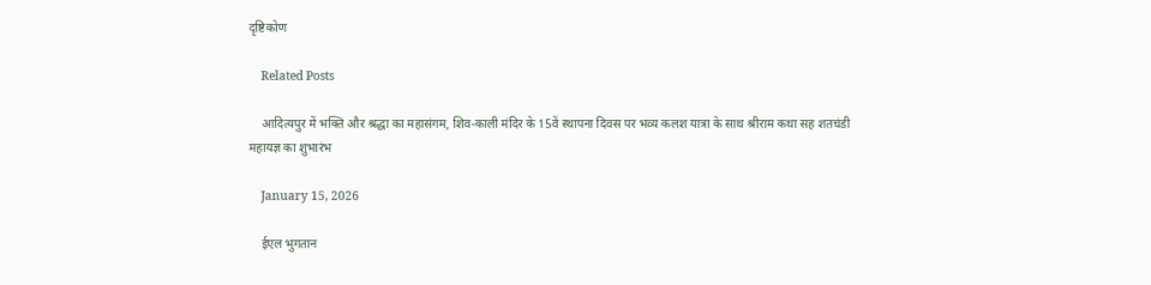दृष्टिकोण

    Related Posts

    आदित्यपुर में भक्ति और श्रद्धा का महासंगम, शिव-काली मंदिर के 15वें स्थापना दिवस पर भव्य कलश यात्रा के साथ श्रीराम कथा सह शतचंडी महायज्ञ का शुभारंभ

    January 15, 2026

    ईएल भुगतान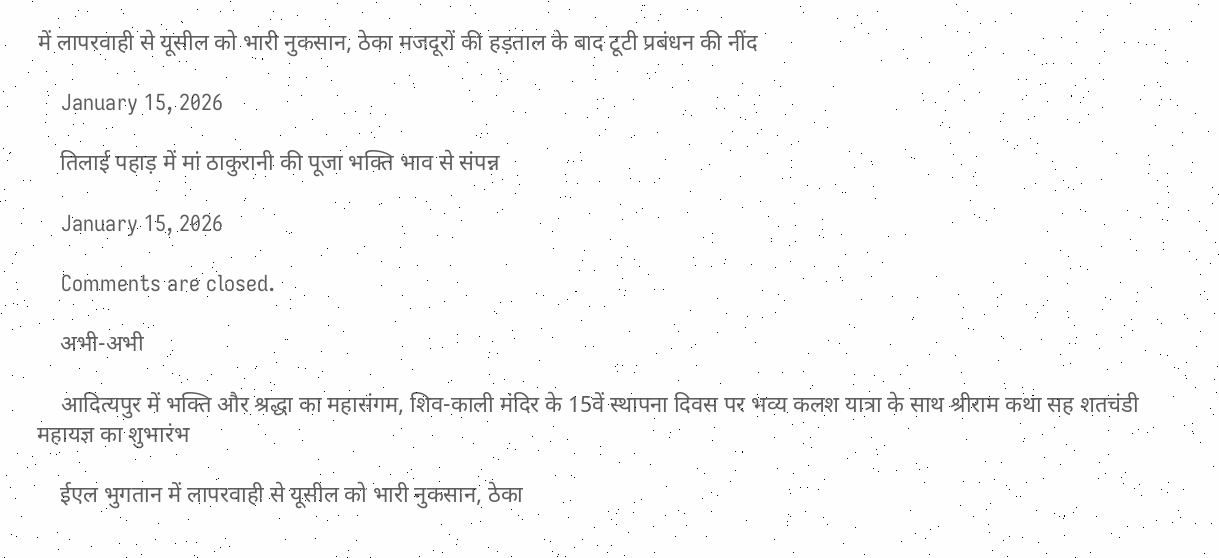में लापरवाही से यूसील को भारी नुकसान, ठेका मजदूरों की हड़ताल के बाद टूटी प्रबंधन की नींद

    January 15, 2026

    तिलाई पहाड़ में मां ठाकुरानी की पूजा भक्ति भाव से संपन्न

    January 15, 2026

    Comments are closed.

    अभी-अभी

    आदित्यपुर में भक्ति और श्रद्धा का महासंगम, शिव-काली मंदिर के 15वें स्थापना दिवस पर भव्य कलश यात्रा के साथ श्रीराम कथा सह शतचंडी महायज्ञ का शुभारंभ

    ईएल भुगतान में लापरवाही से यूसील को भारी नुकसान, ठेका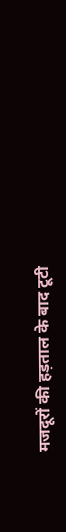मजदूरों की हड़ताल के बाद टूटी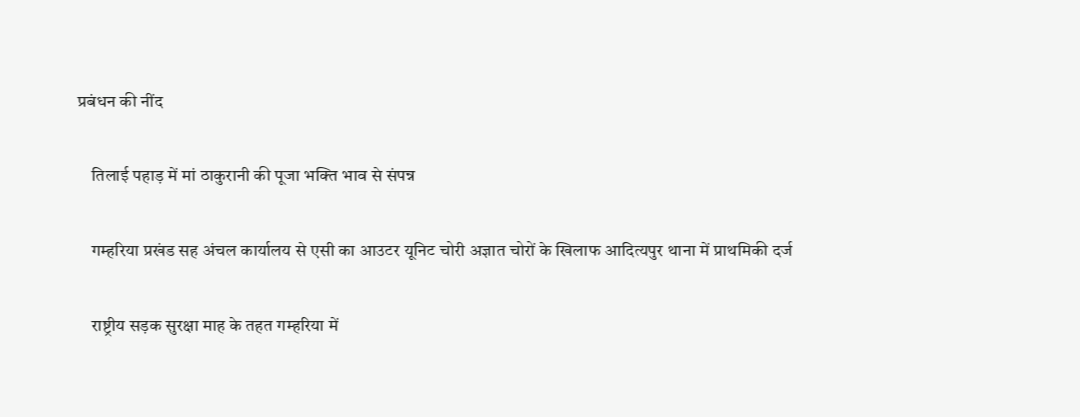प्रबंधन की नींद

    तिलाई पहाड़ में मां ठाकुरानी की पूजा भक्ति भाव से संपन्न

    गम्हरिया प्रखंड सह अंचल कार्यालय से एसी का आउटर यूनिट चोरी अज्ञात चोरों के खिलाफ आदित्यपुर थाना में प्राथमिकी दर्ज

    राष्ट्रीय सड़क सुरक्षा माह के तहत गम्हरिया में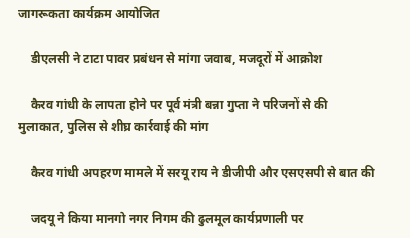जागरूकता कार्यक्रम आयोजित

    डीएलसी ने टाटा पावर प्रबंधन से मांगा जवाब, मजदूरों में आक्रोश

    कैरव गांधी के लापता होने पर पूर्व मंत्री बन्ना गुप्ता ने परिजनों से की मुलाकात, पुलिस से शीघ्र कार्रवाई की मांग

    कैरव गांधी अपहरण मामले में सरयू राय ने डीजीपी और एसएसपी से बात की

    जदयू ने किया मानगो नगर निगम की ढुलमूल कार्यप्रणाली पर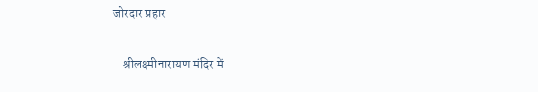जोरदार प्रहार

    श्रीलक्ष्मीनारायण मंदिर में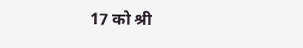17 को श्री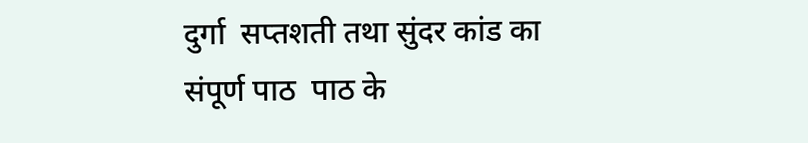दुर्गा  सप्तशती तथा सुंदर कांड का संपूर्ण पाठ  पाठ के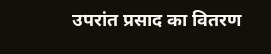उपरांत प्रसाद का वितरण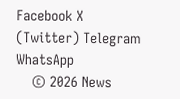Facebook X (Twitter) Telegram WhatsApp
    © 2026 News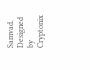Samvad. Designed by Cryptonix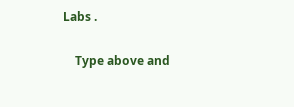Labs .

    Type above and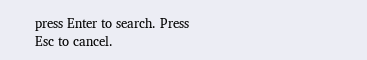press Enter to search. Press Esc to cancel.